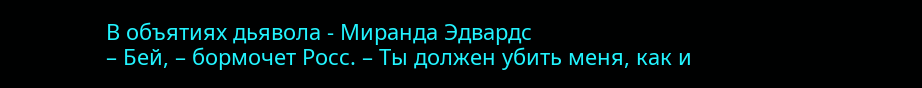В объятиях дьявола - Миранда Эдвардс
– Бей, – бормочет Росс. – Ты должен убить меня, как и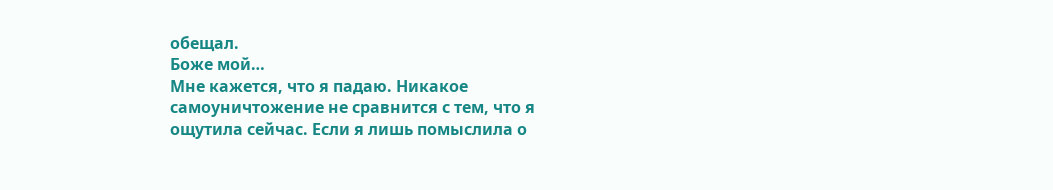обещал.
Боже мой…
Мне кажется, что я падаю. Никакое самоуничтожение не сравнится с тем, что я ощутила сейчас. Если я лишь помыслила о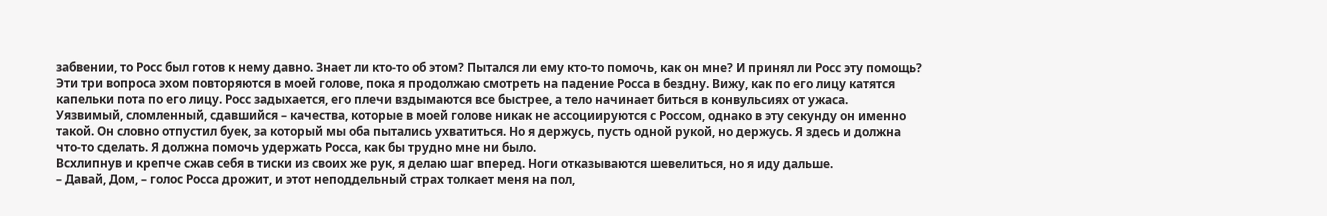забвении, то Росс был готов к нему давно. Знает ли кто-то об этом? Пытался ли ему кто-то помочь, как он мне? И принял ли Росс эту помощь? Эти три вопроса эхом повторяются в моей голове, пока я продолжаю смотреть на падение Росса в бездну. Вижу, как по его лицу катятся капельки пота по его лицу. Росс задыхается, его плечи вздымаются все быстрее, а тело начинает биться в конвульсиях от ужаса.
Уязвимый, сломленный, сдавшийся – качества, которые в моей голове никак не ассоциируются с Россом, однако в эту секунду он именно такой. Он словно отпустил буек, за который мы оба пытались ухватиться. Но я держусь, пусть одной рукой, но держусь. Я здесь и должна что-то сделать. Я должна помочь удержать Росса, как бы трудно мне ни было.
Всхлипнув и крепче сжав себя в тиски из своих же рук, я делаю шаг вперед. Ноги отказываются шевелиться, но я иду дальше.
– Давай, Дом, – голос Росса дрожит, и этот неподдельный страх толкает меня на пол,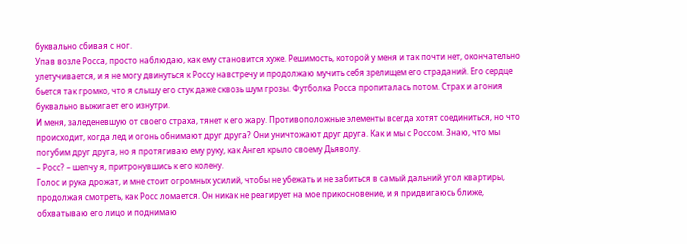буквально сбивая с ног.
Упав возле Росса, просто наблюдаю, как ему становится хуже. Решимость, которой у меня и так почти нет, окончательно улетучивается, и я не могу двинуться к Россу навстречу и продолжаю мучить себя зрелищем его страданий. Его сердце бьется так громко, что я слышу его стук даже сквозь шум грозы. Футболка Росса пропиталась потом. Страх и агония буквально выжигает его изнутри.
И меня, заледеневшую от своего страха, тянет к его жару. Противоположные элементы всегда хотят соединиться, но что происходит, когда лед и огонь обнимают друг друга? Они уничтожают друг друга. Как и мы с Россом. Знаю, что мы погубим друг друга, но я протягиваю ему руку, как Ангел крыло своему Дьяволу.
– Росс? – шепчу я, притронувшись к его колену.
Голос и рука дрожат, и мне стоит огромных усилий, чтобы не убежать и не забиться в самый дальний угол квартиры, продолжая смотреть, как Росс ломается. Он никак не реагирует на мое прикосновение, и я придвигаюсь ближе, обхватываю его лицо и поднимаю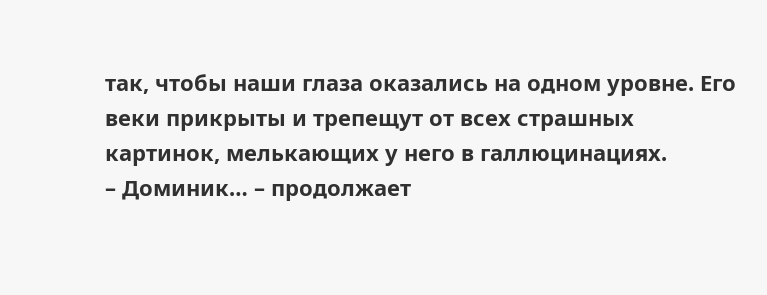так, чтобы наши глаза оказались на одном уровне. Его веки прикрыты и трепещут от всех страшных картинок, мелькающих у него в галлюцинациях.
– Доминик… – продолжает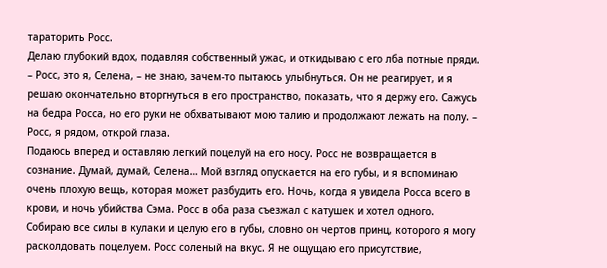тараторить Росс.
Делаю глубокий вдох, подавляя собственный ужас, и откидываю с его лба потные пряди.
– Росс, это я, Селена, – не знаю, зачем-то пытаюсь улыбнуться. Он не реагирует, и я решаю окончательно вторгнуться в его пространство, показать, что я держу его. Сажусь на бедра Росса, но его руки не обхватывают мою талию и продолжают лежать на полу. – Росс, я рядом, открой глаза.
Подаюсь вперед и оставляю легкий поцелуй на его носу. Росс не возвращается в сознание. Думай, думай, Селена… Мой взгляд опускается на его губы, и я вспоминаю очень плохую вещь, которая может разбудить его. Ночь, когда я увидела Росса всего в крови, и ночь убийства Сэма. Росс в оба раза съезжал с катушек и хотел одного.
Собираю все силы в кулаки и целую его в губы, словно он чертов принц, которого я могу расколдовать поцелуем. Росс соленый на вкус. Я не ощущаю его присутствие,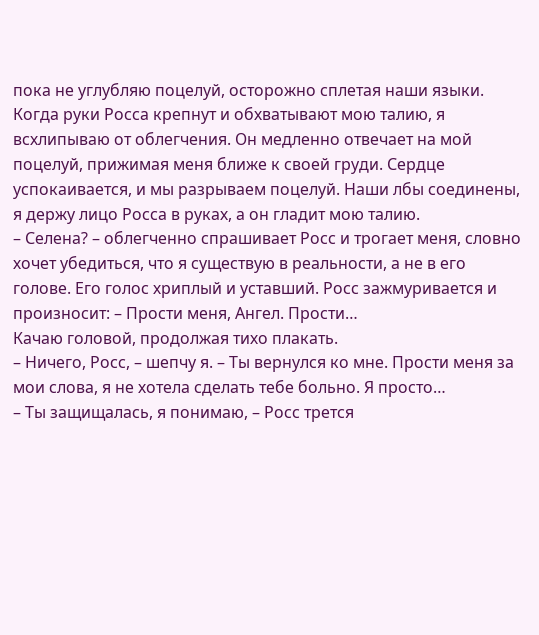пока не углубляю поцелуй, осторожно сплетая наши языки. Когда руки Росса крепнут и обхватывают мою талию, я всхлипываю от облегчения. Он медленно отвечает на мой поцелуй, прижимая меня ближе к своей груди. Сердце успокаивается, и мы разрываем поцелуй. Наши лбы соединены, я держу лицо Росса в руках, а он гладит мою талию.
– Селена? – облегченно спрашивает Росс и трогает меня, словно хочет убедиться, что я существую в реальности, а не в его голове. Его голос хриплый и уставший. Росс зажмуривается и произносит: – Прости меня, Ангел. Прости…
Качаю головой, продолжая тихо плакать.
– Ничего, Росс, – шепчу я. – Ты вернулся ко мне. Прости меня за мои слова, я не хотела сделать тебе больно. Я просто…
– Ты защищалась, я понимаю, – Росс трется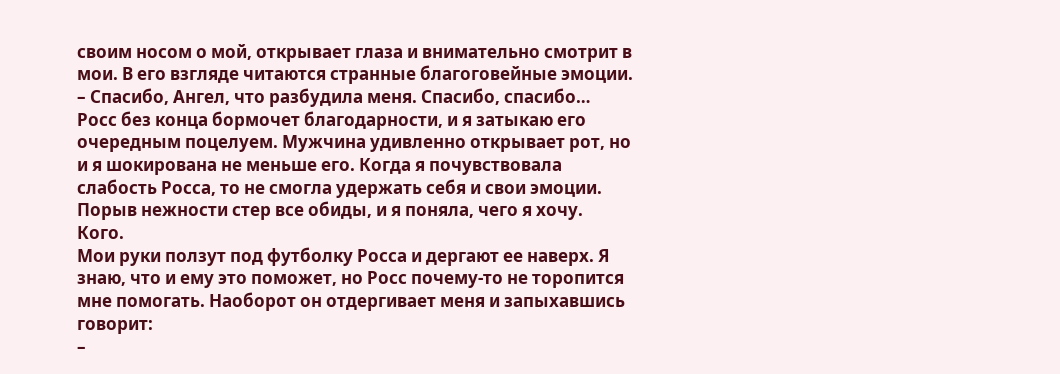своим носом о мой, открывает глаза и внимательно смотрит в мои. В его взгляде читаются странные благоговейные эмоции. – Спасибо, Ангел, что разбудила меня. Спасибо, спасибо…
Росс без конца бормочет благодарности, и я затыкаю его очередным поцелуем. Мужчина удивленно открывает рот, но и я шокирована не меньше его. Когда я почувствовала слабость Росса, то не смогла удержать себя и свои эмоции. Порыв нежности стер все обиды, и я поняла, чего я хочу.
Кого.
Мои руки ползут под футболку Росса и дергают ее наверх. Я знаю, что и ему это поможет, но Росс почему-то не торопится мне помогать. Наоборот он отдергивает меня и запыхавшись говорит:
–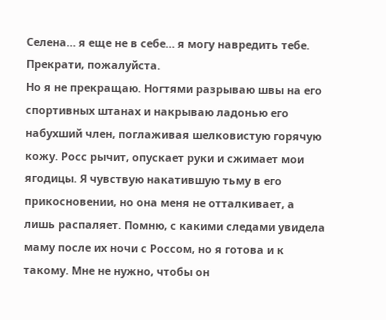Селена… я еще не в себе… я могу навредить тебе. Прекрати, пожалуйста.
Но я не прекращаю. Ногтями разрываю швы на его спортивных штанах и накрываю ладонью его набухший член, поглаживая шелковистую горячую кожу. Росс рычит, опускает руки и сжимает мои ягодицы. Я чувствую накатившую тьму в его прикосновении, но она меня не отталкивает, а лишь распаляет. Помню, с какими следами увидела маму после их ночи с Россом, но я готова и к такому. Мне не нужно, чтобы он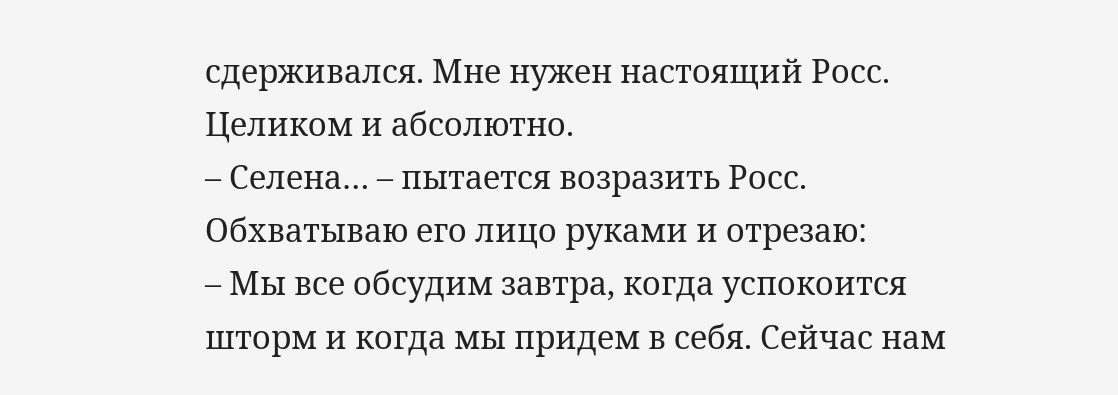сдерживался. Мне нужен настоящий Росс. Целиком и абсолютно.
– Селена… – пытается возразить Росс.
Обхватываю его лицо руками и отрезаю:
– Мы все обсудим завтра, когда успокоится шторм и когда мы придем в себя. Сейчас нам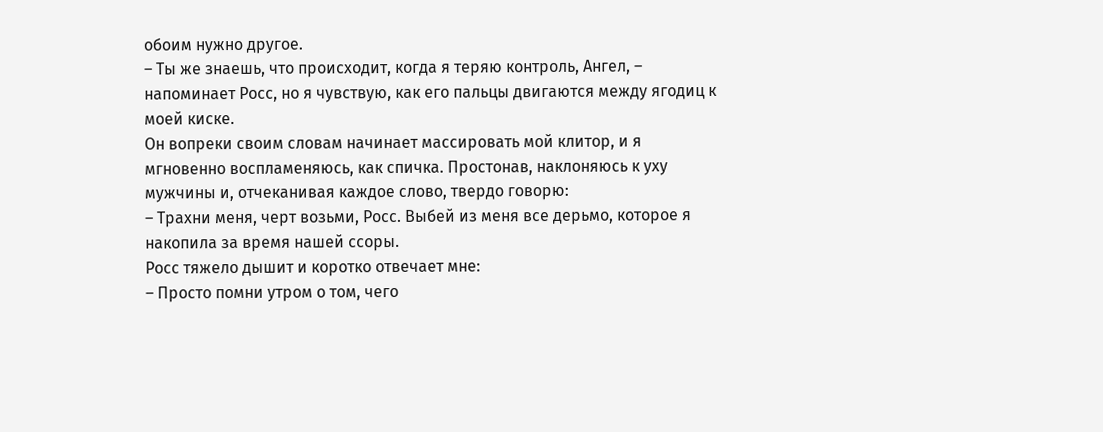обоим нужно другое.
– Ты же знаешь, что происходит, когда я теряю контроль, Ангел, – напоминает Росс, но я чувствую, как его пальцы двигаются между ягодиц к моей киске.
Он вопреки своим словам начинает массировать мой клитор, и я мгновенно воспламеняюсь, как спичка. Простонав, наклоняюсь к уху мужчины и, отчеканивая каждое слово, твердо говорю:
– Трахни меня, черт возьми, Росс. Выбей из меня все дерьмо, которое я накопила за время нашей ссоры.
Росс тяжело дышит и коротко отвечает мне:
– Просто помни утром о том, чего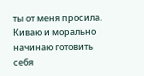ты от меня просила.
Киваю и морально начинаю готовить себя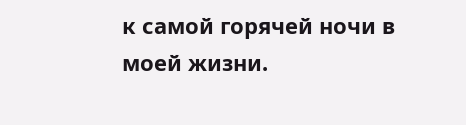к самой горячей ночи в моей жизни.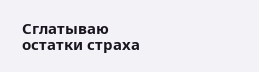Сглатываю остатки страха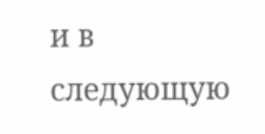и в следующую